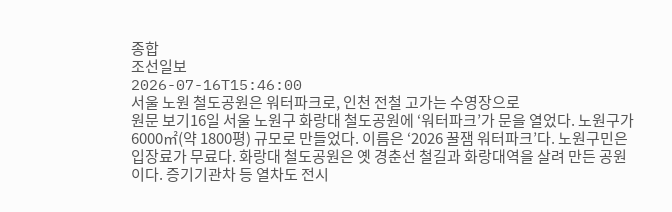종합
조선일보
2026-07-16T15:46:00
서울 노원 철도공원은 워터파크로, 인천 전철 고가는 수영장으로
원문 보기16일 서울 노원구 화랑대 철도공원에 ‘워터파크’가 문을 열었다. 노원구가 6000㎡(약 1800평) 규모로 만들었다. 이름은 ‘2026 꿀잼 워터파크’다. 노원구민은 입장료가 무료다. 화랑대 철도공원은 옛 경춘선 철길과 화랑대역을 살려 만든 공원이다. 증기기관차 등 열차도 전시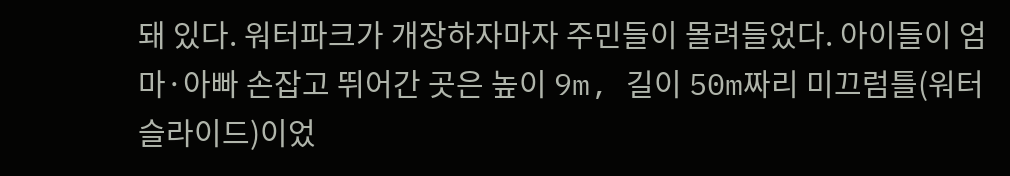돼 있다. 워터파크가 개장하자마자 주민들이 몰려들었다. 아이들이 엄마·아빠 손잡고 뛰어간 곳은 높이 9m, 길이 50m짜리 미끄럼틀(워터 슬라이드)이었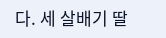다. 세 살배기 딸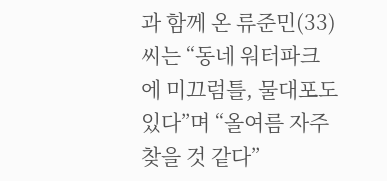과 함께 온 류준민(33)씨는 “동네 워터파크에 미끄럼틀, 물대포도 있다”며 “올여름 자주 찾을 것 같다”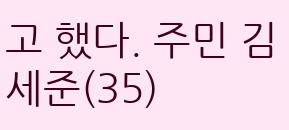고 했다. 주민 김세준(35)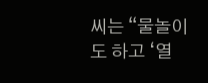씨는 “물놀이도 하고 ‘열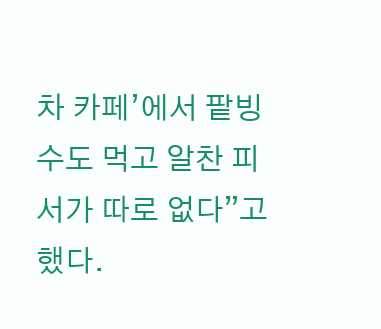차 카페’에서 팥빙수도 먹고 알찬 피서가 따로 없다”고 했다.